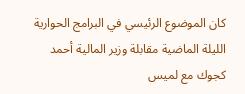كان الموضوع الرئيسي في البرامج الحوارية الليلة الماضية مقابلة وزير المالية أحمد كجوك مع لميس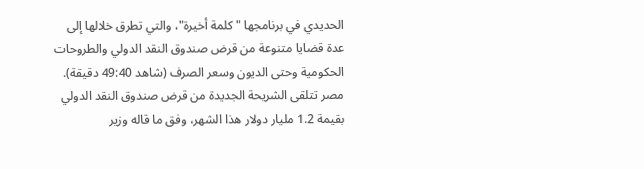الحديدي في برنامجها "كلمة أخيرة"، والتي تطرق خلالها إلى عدة قضايا متنوعة من قرض صندوق النقد الدولي والطروحات الحكومية وحتى الديون وسعر الصرف (شاهد 49:40 دقيقة).
مصر تتلقى الشريحة الجديدة من قرض صندوق النقد الدولي بقيمة 1.2 مليار دولار هذا الشهر، وفق ما قاله وزير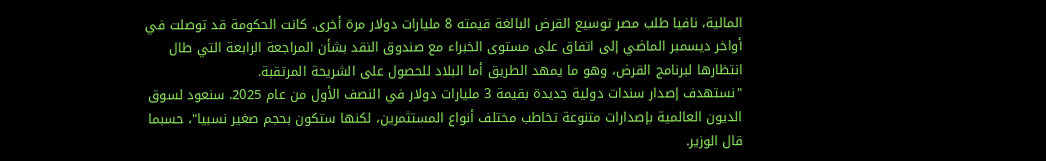المالية، نافيا طلب مصر توسيع القرض البالغة قيمته 8 مليارات دولار مرة أخرى. كانت الحكومة قد توصلت في أواخر ديسمبر الماضي إلى اتفاق على مستوى الخبراء مع صندوق النقد بشأن المراجعة الرابعة التي طال انتظارها لبرنامج القرض، وهو ما يمهد الطريق أما البلاد للحصول على الشريحة المرتقبة.
"نستهدف إصدار سندات دولية جديدة بقيمة 3 مليارات دولار في النصف الأول من عام 2025. سنعود لسوق الديون العالمية بإصدارات متنوعة تخاطب مختلف أنواع المستثمرين، لكنها ستكون بحجم صغير نسبيا"، حسبما قال الوزير.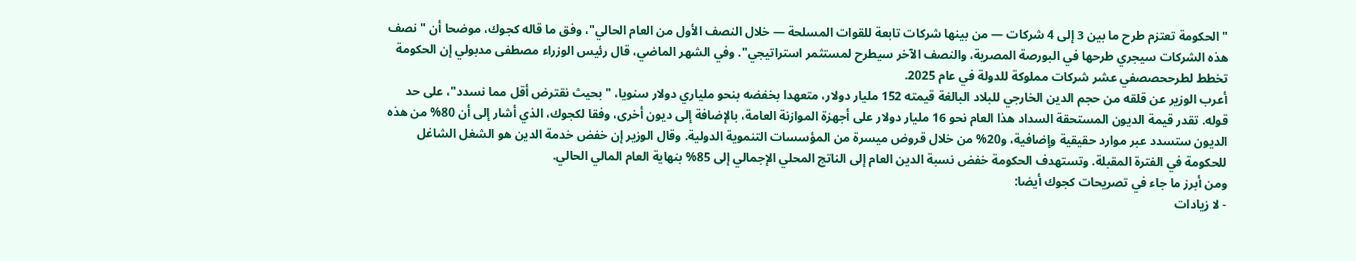"الحكومة تعتزم طرح ما بين 3 إلى 4 شركات — من بينها شركات تابعة للقوات المسلحة — خلال النصف الأول من العام الحالي"، وفق ما قاله كجوك، موضحا أن "نصف هذه الشركات سيجري طرحها في البورصة المصرية، والنصف الآخر سيطرح لمستثمر استراتيجي". وفي الشهر الماضي، قال رئيس الوزراء مصطفى مدبولي إن الحكومة تخطط لطرححصصفي عشر شركات مملوكة للدولة في عام 2025.
أعرب الوزير عن قلقه من حجم الدين الخارجي للبلاد البالغة قيمته 152 مليار دولار، متعهدا بخفضه بنحو ملياري دولار سنويا، "بحيث نقترض أقل مما نسدد"، على حد قوله. تقدر قيمة الديون المستحقة السداد هذا العام نحو 16 مليار دولار على أجهزة الموازنة العامة، بالإضافة إلى ديون أخرى، وفقا لكجوك، الذي أشار إلى أن 80% من هذه الديون ستسدد عبر موارد حقيقية وإضافية، و20% من خلال قروض ميسرة من المؤسسات التنموية الدولية. وقال الوزير إن خفض خدمة الدين هو الشغل الشاغل للحكومة في الفترة المقبلة. وتستهدف الحكومة خفض نسبة الدين العام إلى الناتج المحلي الإجمالي إلى 85% بنهاية العام المالي الحالي.
ومن أبرز ما جاء في تصريحات كجوك أيضا:
- لا زيادات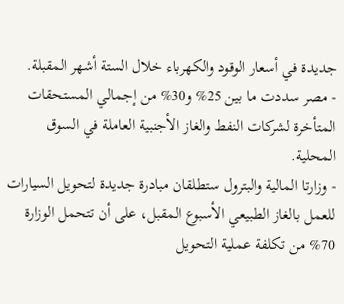جديدة في أسعار الوقود والكهرباء خلال الستة أشهر المقبلة.
- مصر سددت ما بين 25% و30% من إجمالي المستحقات المتأخرة لشركات النفط والغاز الأجنبية العاملة في السوق المحلية.
- وزارتا المالية والبترول ستطلقان مبادرة جديدة لتحويل السيارات للعمل بالغاز الطبيعي الأسبوع المقبل، على أن تتحمل الوزارة 70% من تكلفة عملية التحويل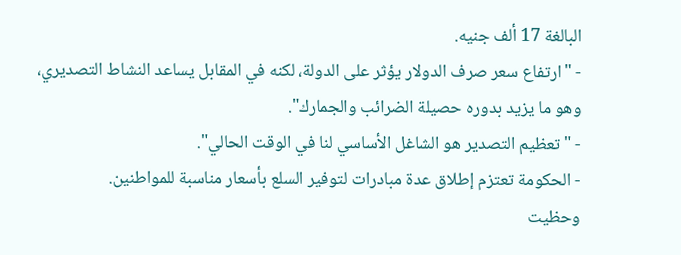البالغة 17 ألف جنيه.
- "ارتفاع سعر صرف الدولار يؤثر على الدولة، لكنه في المقابل يساعد النشاط التصديري، وهو ما يزيد بدوره حصيلة الضرائب والجمارك".
- "تعظيم التصدير هو الشاغل الأساسي لنا في الوقت الحالي".
- الحكومة تعتزم إطلاق عدة مبادرات لتوفير السلع بأسعار مناسبة للمواطنين.
وحظيت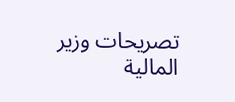تصريحات وزير المالية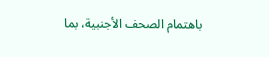باهتمام الصحف الأجنبية، بما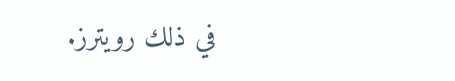في ذلك رويترز.